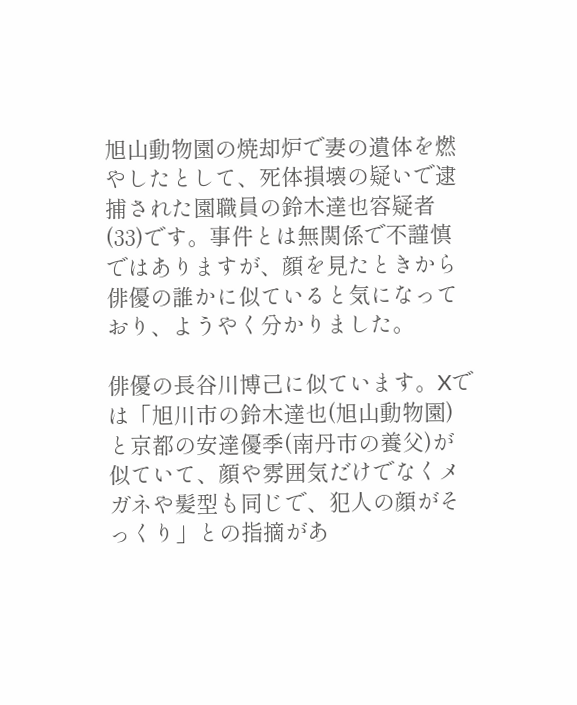旭山動物園の焼却炉で妻の遺体を燃やしたとして、死体損壊の疑いで逮捕された園職員の鈴木達也容疑者(33)です。事件とは無関係で不謹慎ではありますが、顔を見たときから俳優の誰かに似ていると気になっており、ようやく分かりました。

俳優の長谷川博己に似ています。Xでは「旭川市の鈴木達也(旭山動物園)と京都の安達優季(南丹市の養父)が似ていて、顔や雰囲気だけでなくメガネや髪型も同じで、犯人の顔がそっくり」との指摘があ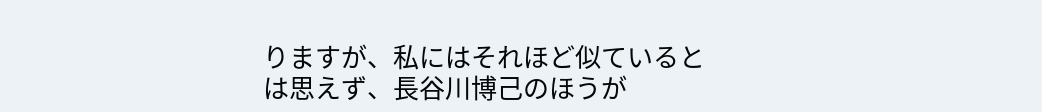りますが、私にはそれほど似ているとは思えず、長谷川博己のほうが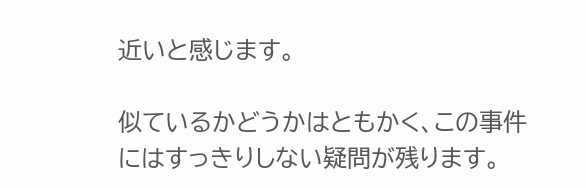近いと感じます。

似ているかどうかはともかく、この事件にはすっきりしない疑問が残ります。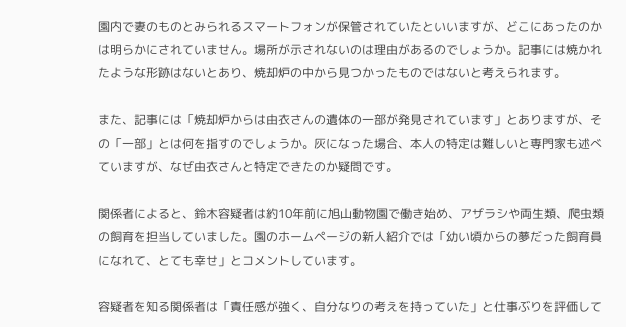園内で妻のものとみられるスマートフォンが保管されていたといいますが、どこにあったのかは明らかにされていません。場所が示されないのは理由があるのでしょうか。記事には焼かれたような形跡はないとあり、焼却炉の中から見つかったものではないと考えられます。

また、記事には「焼却炉からは由衣さんの遺体の一部が発見されています」とありますが、その「一部」とは何を指すのでしょうか。灰になった場合、本人の特定は難しいと専門家も述べていますが、なぜ由衣さんと特定できたのか疑問です。

関係者によると、鈴木容疑者は約10年前に旭山動物園で働き始め、アザラシや両生類、爬虫類の飼育を担当していました。園のホームページの新人紹介では「幼い頃からの夢だった飼育員になれて、とても幸せ」とコメントしています。

容疑者を知る関係者は「責任感が強く、自分なりの考えを持っていた」と仕事ぶりを評価して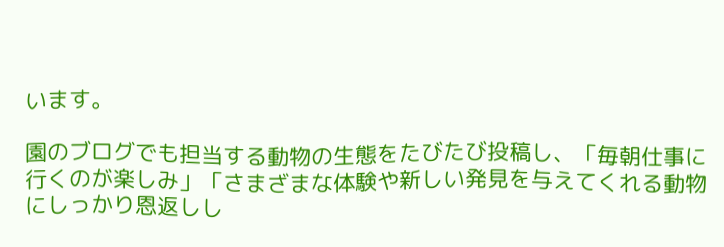います。

園のブログでも担当する動物の生態をたびたび投稿し、「毎朝仕事に行くのが楽しみ」「さまざまな体験や新しい発見を与えてくれる動物にしっかり恩返しし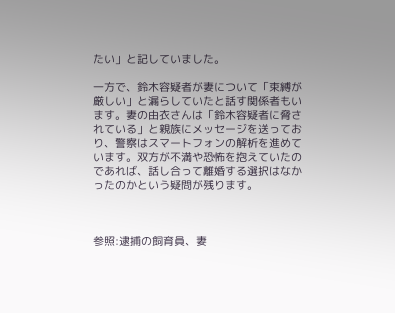たい」と記していました。

一方で、鈴木容疑者が妻について「束縛が厳しい」と漏らしていたと話す関係者もいます。妻の由衣さんは「鈴木容疑者に脅されている」と親族にメッセージを送っており、警察はスマートフォンの解析を進めています。双方が不満や恐怖を抱えていたのであれば、話し合って離婚する選択はなかったのかという疑問が残ります。



参照:逮捕の飼育員、妻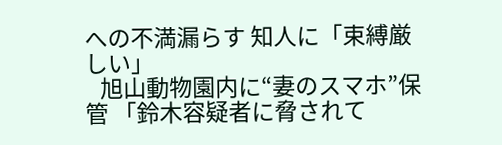への不満漏らす 知人に「束縛厳しい」
   旭山動物園内に“妻のスマホ”保管 「鈴木容疑者に脅されて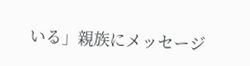いる」親族にメッセージ